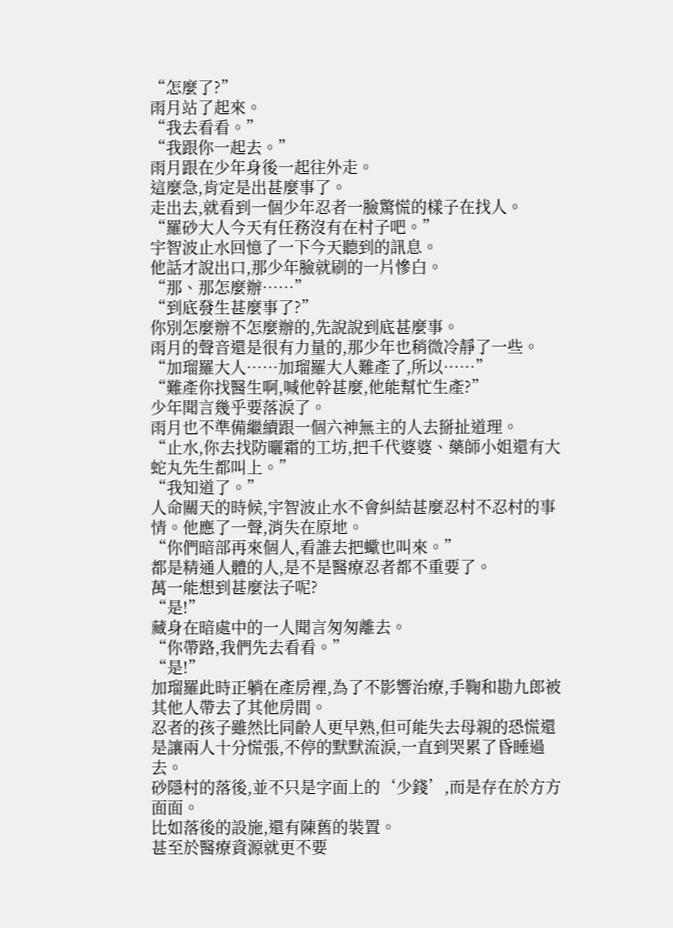“怎麼了?”
雨月站了起來。
“我去看看。”
“我跟你一起去。”
雨月跟在少年身後一起往外走。
這麼急,肯定是出甚麼事了。
走出去,就看到一個少年忍者一臉驚慌的樣子在找人。
“羅砂大人今天有任務沒有在村子吧。”
宇智波止水回憶了一下今天聽到的訊息。
他話才說出口,那少年臉就刷的一片慘白。
“那、那怎麼辦……”
“到底發生甚麼事了?”
你別怎麼辦不怎麼辦的,先說說到底甚麼事。
雨月的聲音還是很有力量的,那少年也稍微冷靜了一些。
“加瑠羅大人……加瑠羅大人難產了,所以……”
“難產你找醫生啊,喊他幹甚麼,他能幫忙生產?”
少年聞言幾乎要落淚了。
雨月也不準備繼續跟一個六神無主的人去掰扯道理。
“止水,你去找防曬霜的工坊,把千代婆婆、藥師小姐還有大蛇丸先生都叫上。”
“我知道了。”
人命關天的時候,宇智波止水不會糾結甚麼忍村不忍村的事情。他應了一聲,消失在原地。
“你們暗部再來個人,看誰去把蠍也叫來。”
都是精通人體的人,是不是醫療忍者都不重要了。
萬一能想到甚麼法子呢?
“是!”
藏身在暗處中的一人聞言匆匆離去。
“你帶路,我們先去看看。”
“是!”
加瑠羅此時正躺在產房裡,為了不影響治療,手鞠和勘九郎被其他人帶去了其他房間。
忍者的孩子雖然比同齡人更早熟,但可能失去母親的恐慌還是讓兩人十分慌張,不停的默默流淚,一直到哭累了昏睡過去。
砂隱村的落後,並不只是字面上的‘少錢’,而是存在於方方面面。
比如落後的設施,還有陳舊的裝置。
甚至於醫療資源就更不要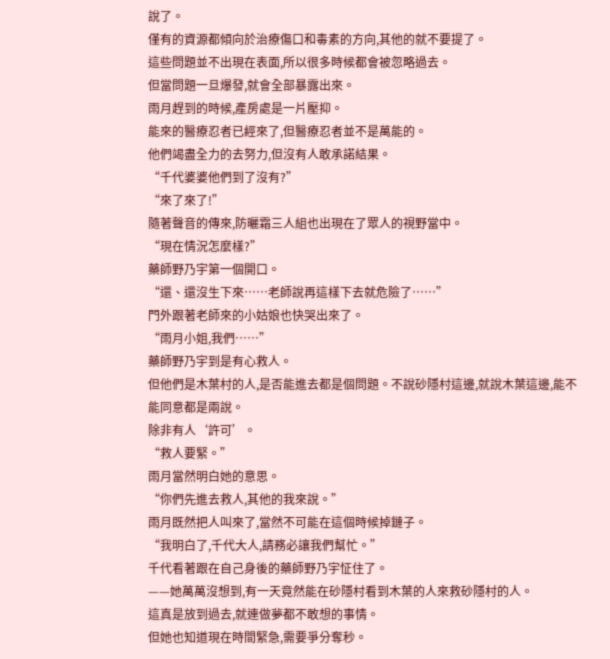說了。
僅有的資源都傾向於治療傷口和毒素的方向,其他的就不要提了。
這些問題並不出現在表面,所以很多時候都會被忽略過去。
但當問題一旦爆發,就會全部暴露出來。
雨月趕到的時候,產房處是一片壓抑。
能來的醫療忍者已經來了,但醫療忍者並不是萬能的。
他們竭盡全力的去努力,但沒有人敢承諾結果。
“千代婆婆他們到了沒有?”
“來了來了!”
隨著聲音的傳來,防曬霜三人組也出現在了眾人的視野當中。
“現在情況怎麼樣?”
藥師野乃宇第一個開口。
“還、還沒生下來……老師說再這樣下去就危險了……”
門外跟著老師來的小姑娘也快哭出來了。
“雨月小姐,我們……”
藥師野乃宇到是有心救人。
但他們是木葉村的人,是否能進去都是個問題。不說砂隱村這邊,就說木葉這邊,能不能同意都是兩說。
除非有人‘許可’。
“救人要緊。”
雨月當然明白她的意思。
“你們先進去救人,其他的我來說。”
雨月既然把人叫來了,當然不可能在這個時候掉鏈子。
“我明白了,千代大人,請務必讓我們幫忙。”
千代看著跟在自己身後的藥師野乃宇怔住了。
——她萬萬沒想到,有一天竟然能在砂隱村看到木葉的人來救砂隱村的人。
這真是放到過去,就連做夢都不敢想的事情。
但她也知道現在時間緊急,需要爭分奪秒。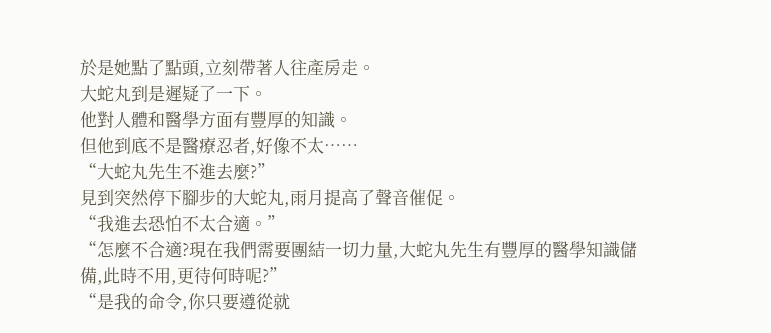於是她點了點頭,立刻帶著人往產房走。
大蛇丸到是遲疑了一下。
他對人體和醫學方面有豐厚的知識。
但他到底不是醫療忍者,好像不太……
“大蛇丸先生不進去麼?”
見到突然停下腳步的大蛇丸,雨月提高了聲音催促。
“我進去恐怕不太合適。”
“怎麼不合適?現在我們需要團結一切力量,大蛇丸先生有豐厚的醫學知識儲備,此時不用,更待何時呢?”
“是我的命令,你只要遵從就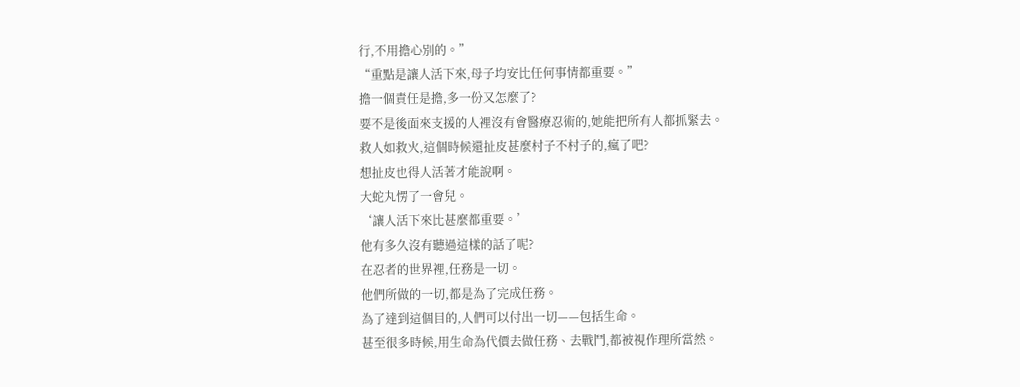行,不用擔心別的。”
“重點是讓人活下來,母子均安比任何事情都重要。”
擔一個責任是擔,多一份又怎麼了?
要不是後面來支援的人裡沒有會醫療忍術的,她能把所有人都抓緊去。
救人如救火,這個時候還扯皮甚麼村子不村子的,瘋了吧?
想扯皮也得人活著才能說啊。
大蛇丸愣了一會兒。
‘讓人活下來比甚麼都重要。’
他有多久沒有聽過這樣的話了呢?
在忍者的世界裡,任務是一切。
他們所做的一切,都是為了完成任務。
為了達到這個目的,人們可以付出一切——包括生命。
甚至很多時候,用生命為代價去做任務、去戰鬥,都被視作理所當然。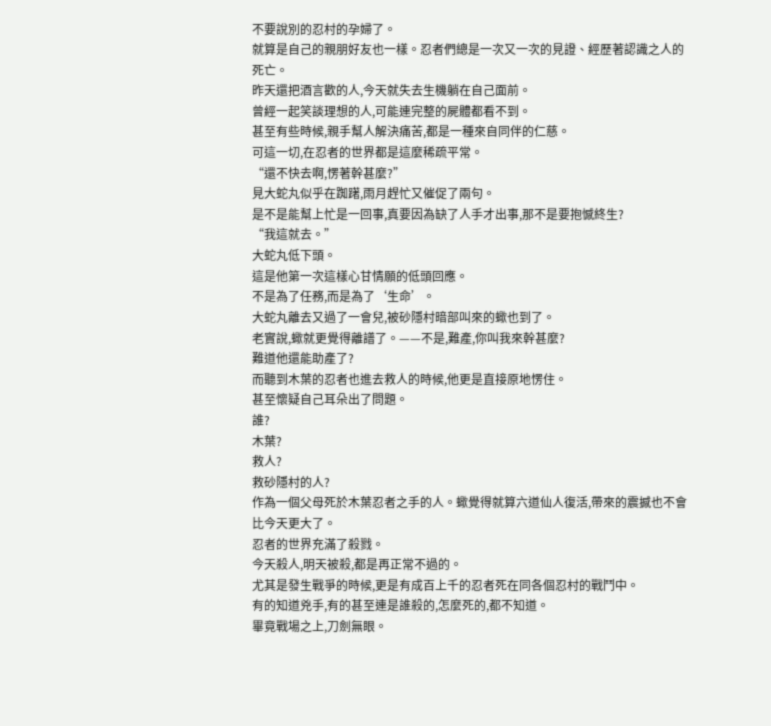不要說別的忍村的孕婦了。
就算是自己的親朋好友也一樣。忍者們總是一次又一次的見證、經歷著認識之人的死亡。
昨天還把酒言歡的人,今天就失去生機躺在自己面前。
曾經一起笑談理想的人,可能連完整的屍體都看不到。
甚至有些時候,親手幫人解決痛苦,都是一種來自同伴的仁慈。
可這一切,在忍者的世界都是這麼稀疏平常。
“還不快去啊,愣著幹甚麼?”
見大蛇丸似乎在踟躇,雨月趕忙又催促了兩句。
是不是能幫上忙是一回事,真要因為缺了人手才出事,那不是要抱憾終生?
“我這就去。”
大蛇丸低下頭。
這是他第一次這樣心甘情願的低頭回應。
不是為了任務,而是為了‘生命’。
大蛇丸離去又過了一會兒,被砂隱村暗部叫來的蠍也到了。
老實說,蠍就更覺得離譜了。——不是,難產,你叫我來幹甚麼?
難道他還能助產了?
而聽到木葉的忍者也進去救人的時候,他更是直接原地愣住。
甚至懷疑自己耳朵出了問題。
誰?
木葉?
救人?
救砂隱村的人?
作為一個父母死於木葉忍者之手的人。蠍覺得就算六道仙人復活,帶來的震撼也不會比今天更大了。
忍者的世界充滿了殺戮。
今天殺人,明天被殺,都是再正常不過的。
尤其是發生戰爭的時候,更是有成百上千的忍者死在同各個忍村的戰鬥中。
有的知道兇手,有的甚至連是誰殺的,怎麼死的,都不知道。
畢竟戰場之上,刀劍無眼。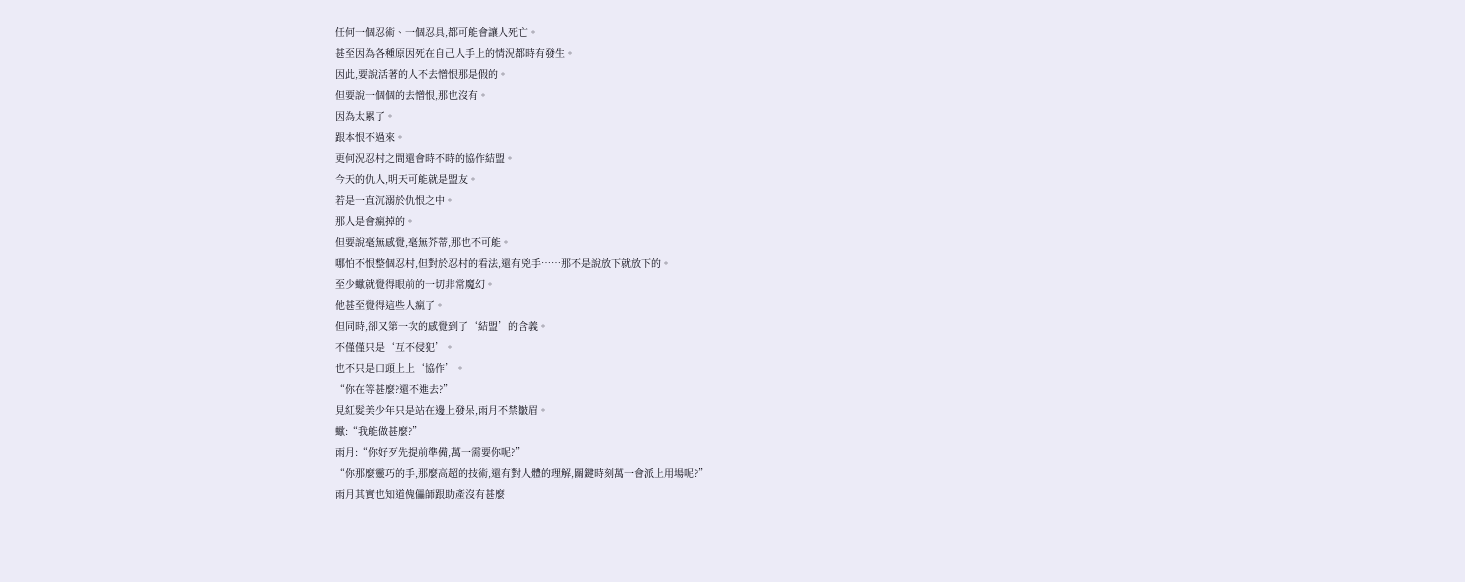任何一個忍術、一個忍具,都可能會讓人死亡。
甚至因為各種原因死在自己人手上的情況都時有發生。
因此,要說活著的人不去憎恨那是假的。
但要說一個個的去憎恨,那也沒有。
因為太累了。
跟本恨不過來。
更何況忍村之間還會時不時的協作結盟。
今天的仇人,明天可能就是盟友。
若是一直沉溺於仇恨之中。
那人是會瘋掉的。
但要說毫無感覺,毫無芥蒂,那也不可能。
哪怕不恨整個忍村,但對於忍村的看法,還有兇手……那不是說放下就放下的。
至少蠍就覺得眼前的一切非常魔幻。
他甚至覺得這些人瘋了。
但同時,卻又第一次的感覺到了‘結盟’的含義。
不僅僅只是‘互不侵犯’。
也不只是口頭上上‘協作’。
“你在等甚麼?還不進去?”
見紅髮美少年只是站在邊上發呆,雨月不禁皺眉。
蠍:“我能做甚麼?”
雨月:“你好歹先提前準備,萬一需要你呢?”
“你那麼靈巧的手,那麼高超的技術,還有對人體的理解,關鍵時刻萬一會派上用場呢?”
雨月其實也知道傀儡師跟助產沒有甚麼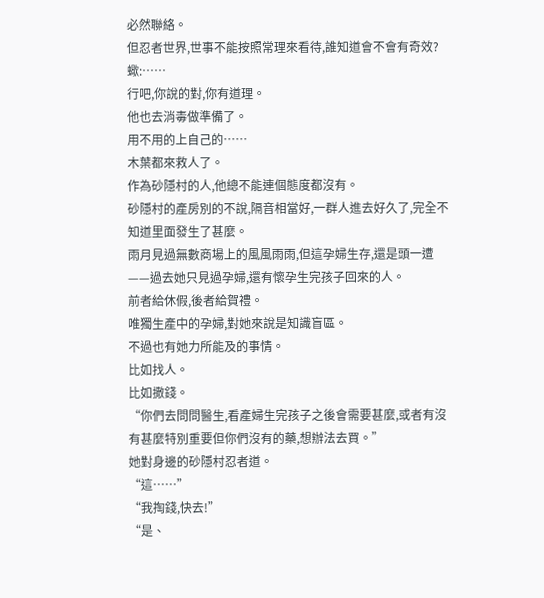必然聯絡。
但忍者世界,世事不能按照常理來看待,誰知道會不會有奇效?
蠍:……
行吧,你說的對,你有道理。
他也去消毒做準備了。
用不用的上自己的……
木葉都來救人了。
作為砂隱村的人,他總不能連個態度都沒有。
砂隱村的產房別的不說,隔音相當好,一群人進去好久了,完全不知道里面發生了甚麼。
雨月見過無數商場上的風風雨雨,但這孕婦生存,還是頭一遭——過去她只見過孕婦,還有懷孕生完孩子回來的人。
前者給休假,後者給賀禮。
唯獨生產中的孕婦,對她來說是知識盲區。
不過也有她力所能及的事情。
比如找人。
比如撒錢。
“你們去問問醫生,看產婦生完孩子之後會需要甚麼,或者有沒有甚麼特別重要但你們沒有的藥,想辦法去買。”
她對身邊的砂隱村忍者道。
“這……”
“我掏錢,快去!”
“是、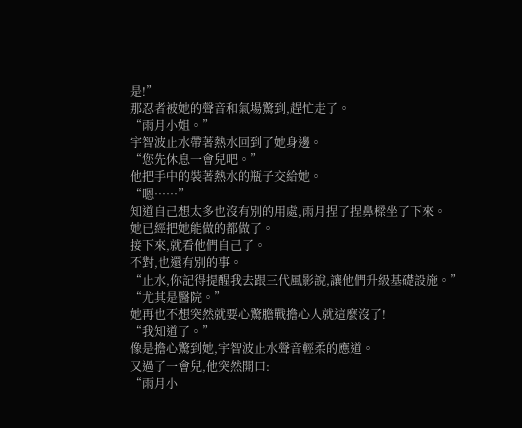是!”
那忍者被她的聲音和氣場驚到,趕忙走了。
“雨月小姐。”
宇智波止水帶著熱水回到了她身邊。
“您先休息一會兒吧。”
他把手中的裝著熱水的瓶子交給她。
“嗯……”
知道自己想太多也沒有別的用處,雨月捏了捏鼻樑坐了下來。
她已經把她能做的都做了。
接下來,就看他們自己了。
不對,也還有別的事。
“止水,你記得提醒我去跟三代風影說,讓他們升級基礎設施。”
“尤其是醫院。”
她再也不想突然就要心驚膽戰擔心人就這麼沒了!
“我知道了。”
像是擔心驚到她,宇智波止水聲音輕柔的應道。
又過了一會兒,他突然開口:
“雨月小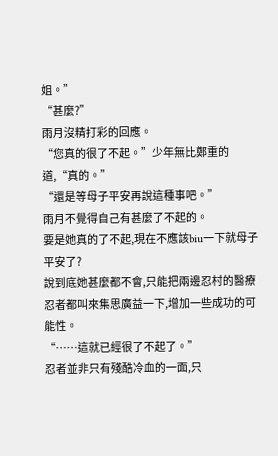姐。”
“甚麼?”
雨月沒精打彩的回應。
“您真的很了不起。”少年無比鄭重的道,“真的。”
“還是等母子平安再說這種事吧。”
雨月不覺得自己有甚麼了不起的。
要是她真的了不起,現在不應該biu一下就母子平安了?
說到底她甚麼都不會,只能把兩邊忍村的醫療忍者都叫來集思廣益一下,增加一些成功的可能性。
“……這就已經很了不起了。”
忍者並非只有殘酷冷血的一面,只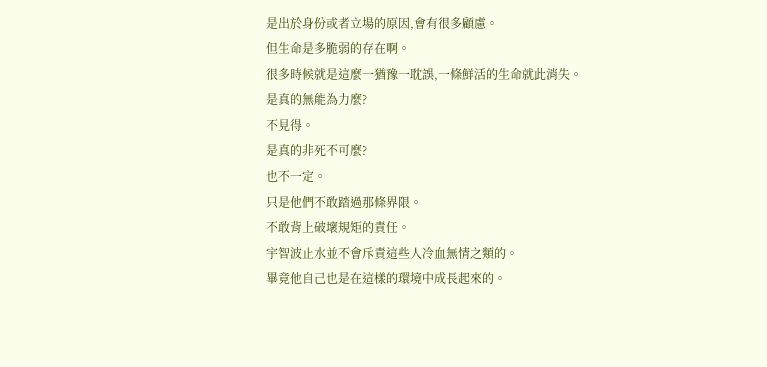是出於身份或者立場的原因,會有很多顧慮。
但生命是多脆弱的存在啊。
很多時候就是這麼一猶豫一耽誤,一條鮮活的生命就此消失。
是真的無能為力麼?
不見得。
是真的非死不可麼?
也不一定。
只是他們不敢踏過那條界限。
不敢背上破壞規矩的責任。
宇智波止水並不會斥責這些人冷血無情之類的。
畢竟他自己也是在這樣的環境中成長起來的。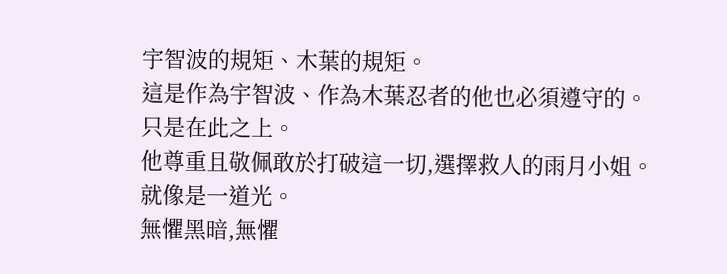宇智波的規矩、木葉的規矩。
這是作為宇智波、作為木葉忍者的他也必須遵守的。
只是在此之上。
他尊重且敬佩敢於打破這一切,選擇救人的雨月小姐。
就像是一道光。
無懼黑暗,無懼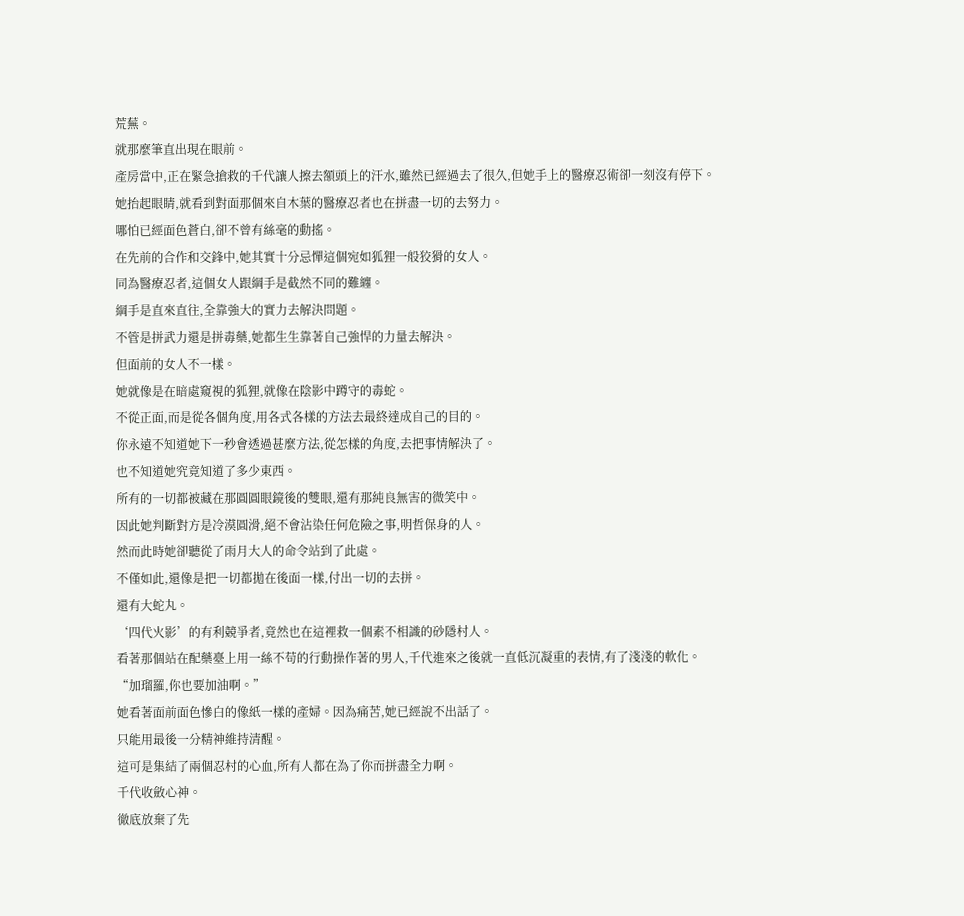荒蕪。
就那麼筆直出現在眼前。
產房當中,正在緊急搶救的千代讓人擦去額頭上的汗水,雖然已經過去了很久,但她手上的醫療忍術卻一刻沒有停下。
她抬起眼睛,就看到對面那個來自木葉的醫療忍者也在拼盡一切的去努力。
哪怕已經面色蒼白,卻不曾有絲毫的動搖。
在先前的合作和交鋒中,她其實十分忌憚這個宛如狐狸一般狡猾的女人。
同為醫療忍者,這個女人跟綱手是截然不同的難纏。
綱手是直來直往,全靠強大的實力去解決問題。
不管是拼武力還是拼毒藥,她都生生靠著自己強悍的力量去解決。
但面前的女人不一樣。
她就像是在暗處窺視的狐狸,就像在陰影中蹲守的毒蛇。
不從正面,而是從各個角度,用各式各樣的方法去最終達成自己的目的。
你永遠不知道她下一秒會透過甚麼方法,從怎樣的角度,去把事情解決了。
也不知道她究竟知道了多少東西。
所有的一切都被藏在那圓圓眼鏡後的雙眼,還有那純良無害的微笑中。
因此她判斷對方是冷漠圓滑,絕不會沾染任何危險之事,明哲保身的人。
然而此時她卻聽從了雨月大人的命令站到了此處。
不僅如此,還像是把一切都拋在後面一樣,付出一切的去拼。
還有大蛇丸。
‘四代火影’的有利競爭者,竟然也在這裡救一個素不相識的砂隱村人。
看著那個站在配藥臺上用一絲不苟的行動操作著的男人,千代進來之後就一直低沉凝重的表情,有了淺淺的軟化。
“加瑠羅,你也要加油啊。”
她看著面前面色慘白的像紙一樣的產婦。因為痛苦,她已經說不出話了。
只能用最後一分精神維持清醒。
這可是集結了兩個忍村的心血,所有人都在為了你而拼盡全力啊。
千代收斂心神。
徹底放棄了先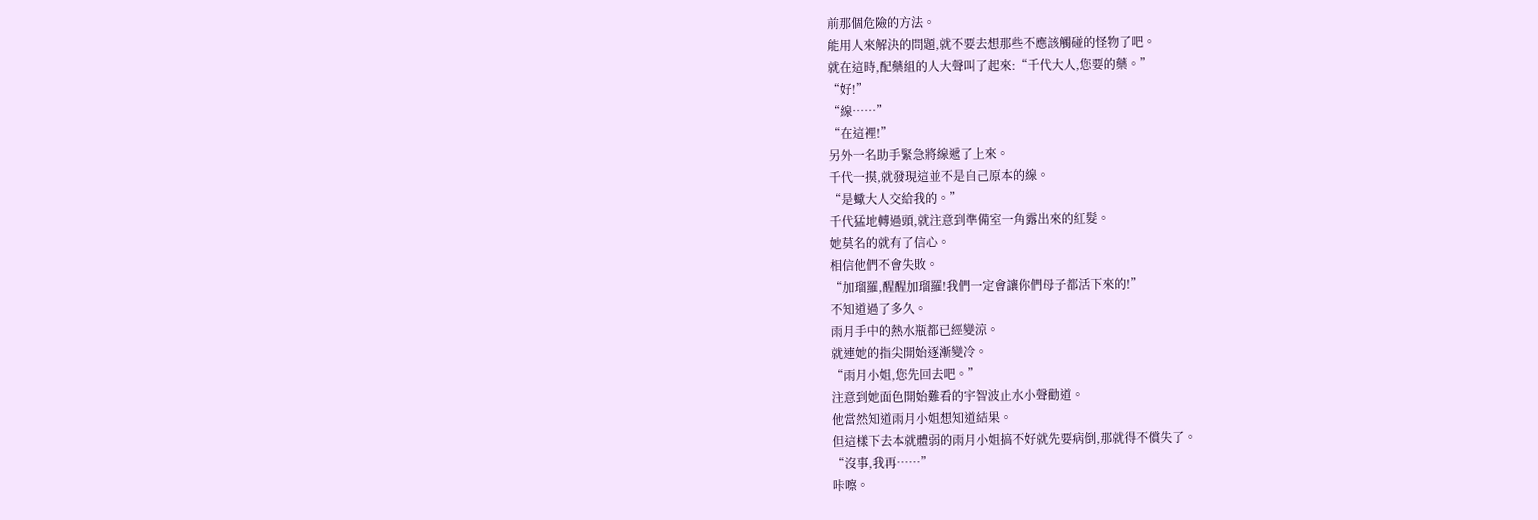前那個危險的方法。
能用人來解決的問題,就不要去想那些不應該觸碰的怪物了吧。
就在這時,配藥組的人大聲叫了起來:“千代大人,您要的藥。”
“好!”
“線……”
“在這裡!”
另外一名助手緊急將線遞了上來。
千代一摸,就發現這並不是自己原本的線。
“是蠍大人交給我的。”
千代猛地轉過頭,就注意到準備室一角露出來的紅髮。
她莫名的就有了信心。
相信他們不會失敗。
“加瑠羅,醒醒加瑠羅!我們一定會讓你們母子都活下來的!”
不知道過了多久。
雨月手中的熱水瓶都已經變涼。
就連她的指尖開始逐漸變冷。
“雨月小姐,您先回去吧。”
注意到她面色開始難看的宇智波止水小聲勸道。
他當然知道雨月小姐想知道結果。
但這樣下去本就體弱的雨月小姐搞不好就先要病倒,那就得不償失了。
“沒事,我再……”
咔嚓。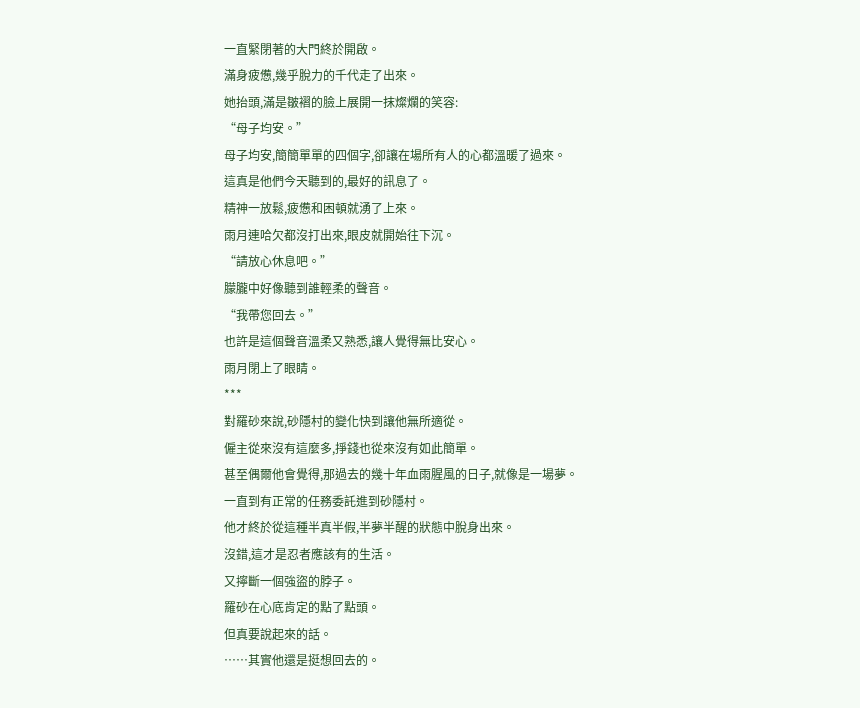一直緊閉著的大門終於開啟。
滿身疲憊,幾乎脫力的千代走了出來。
她抬頭,滿是皺褶的臉上展開一抹燦爛的笑容:
“母子均安。”
母子均安,簡簡單單的四個字,卻讓在場所有人的心都溫暖了過來。
這真是他們今天聽到的,最好的訊息了。
精神一放鬆,疲憊和困頓就湧了上來。
雨月連哈欠都沒打出來,眼皮就開始往下沉。
“請放心休息吧。”
朦朧中好像聽到誰輕柔的聲音。
“我帶您回去。”
也許是這個聲音溫柔又熟悉,讓人覺得無比安心。
雨月閉上了眼睛。
***
對羅砂來說,砂隱村的變化快到讓他無所適從。
僱主從來沒有這麼多,掙錢也從來沒有如此簡單。
甚至偶爾他會覺得,那過去的幾十年血雨腥風的日子,就像是一場夢。
一直到有正常的任務委託進到砂隱村。
他才終於從這種半真半假,半夢半醒的狀態中脫身出來。
沒錯,這才是忍者應該有的生活。
又擰斷一個強盜的脖子。
羅砂在心底肯定的點了點頭。
但真要說起來的話。
……其實他還是挺想回去的。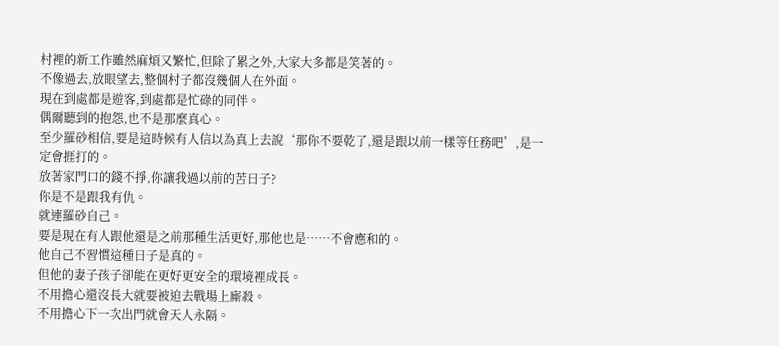村裡的新工作雖然麻煩又繁忙,但除了累之外,大家大多都是笑著的。
不像過去,放眼望去,整個村子都沒幾個人在外面。
現在到處都是遊客,到處都是忙碌的同伴。
偶爾聽到的抱怨,也不是那麼真心。
至少羅砂相信,要是這時候有人信以為真上去說‘那你不要乾了,還是跟以前一樣等任務吧’,是一定會捱打的。
放著家門口的錢不掙,你讓我過以前的苦日子?
你是不是跟我有仇。
就連羅砂自己。
要是現在有人跟他還是之前那種生活更好,那他也是……不會應和的。
他自己不習慣這種日子是真的。
但他的妻子孩子卻能在更好更安全的環境裡成長。
不用擔心還沒長大就要被迫去戰場上廝殺。
不用擔心下一次出門就會天人永隔。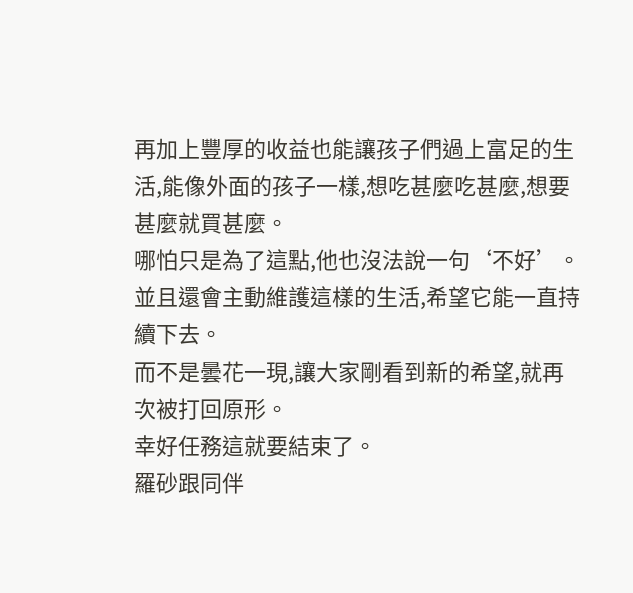再加上豐厚的收益也能讓孩子們過上富足的生活,能像外面的孩子一樣,想吃甚麼吃甚麼,想要甚麼就買甚麼。
哪怕只是為了這點,他也沒法說一句‘不好’。
並且還會主動維護這樣的生活,希望它能一直持續下去。
而不是曇花一現,讓大家剛看到新的希望,就再次被打回原形。
幸好任務這就要結束了。
羅砂跟同伴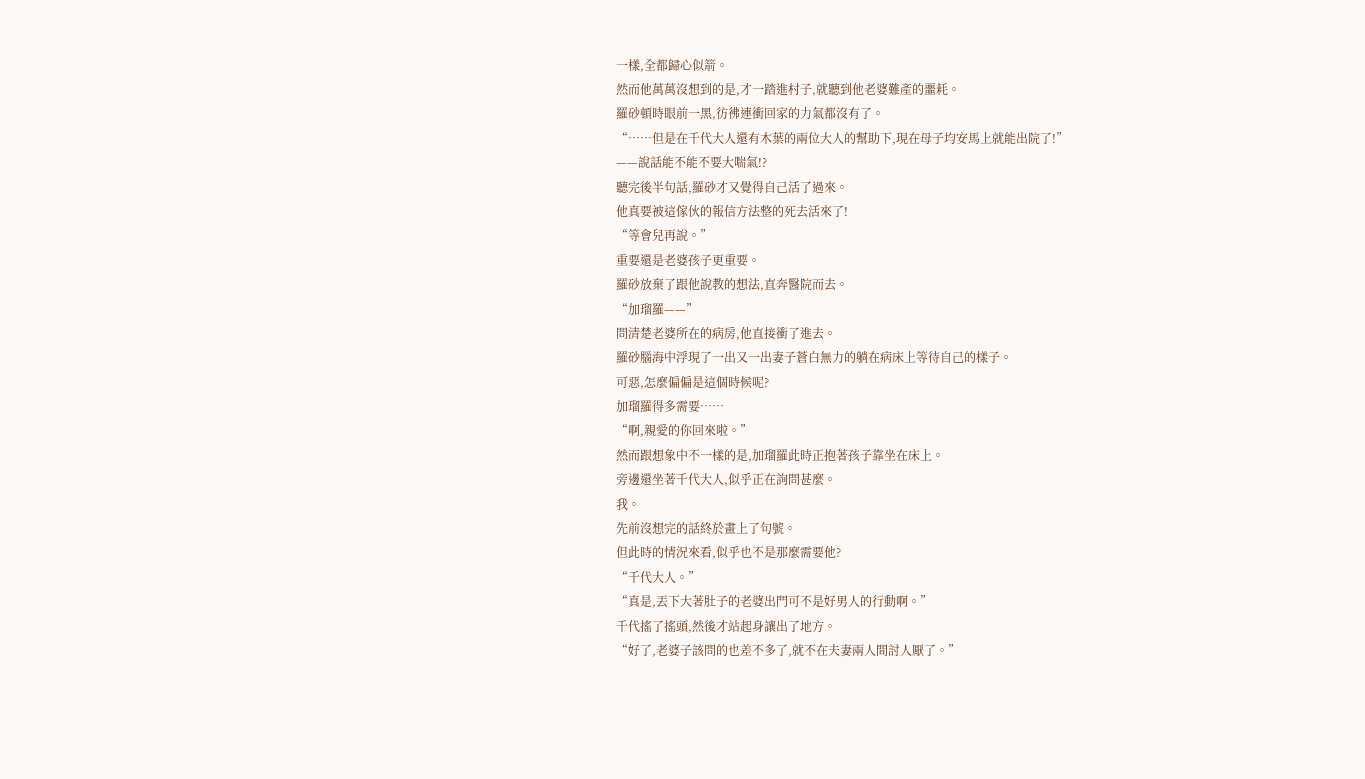一樣,全都歸心似箭。
然而他萬萬沒想到的是,才一踏進村子,就聽到他老婆難產的噩耗。
羅砂頓時眼前一黑,彷彿連衝回家的力氣都沒有了。
“……但是在千代大人還有木葉的兩位大人的幫助下,現在母子均安馬上就能出院了!”
——說話能不能不要大喘氣!?
聽完後半句話,羅砂才又覺得自己活了過來。
他真要被這傢伙的報信方法整的死去活來了!
“等會兒再說。”
重要還是老婆孩子更重要。
羅砂放棄了跟他說教的想法,直奔醫院而去。
“加瑠羅——”
問清楚老婆所在的病房,他直接衝了進去。
羅砂腦海中浮現了一出又一出妻子蒼白無力的躺在病床上等待自己的樣子。
可惡,怎麼偏偏是這個時候呢?
加瑠羅得多需要……
“啊,親愛的你回來啦。”
然而跟想象中不一樣的是,加瑠羅此時正抱著孩子靠坐在床上。
旁邊還坐著千代大人,似乎正在詢問甚麼。
我。
先前沒想完的話終於畫上了句號。
但此時的情況來看,似乎也不是那麼需要他?
“千代大人。”
“真是,丟下大著肚子的老婆出門可不是好男人的行動啊。”
千代搖了搖頭,然後才站起身讓出了地方。
“好了,老婆子該問的也差不多了,就不在夫妻兩人間討人厭了。”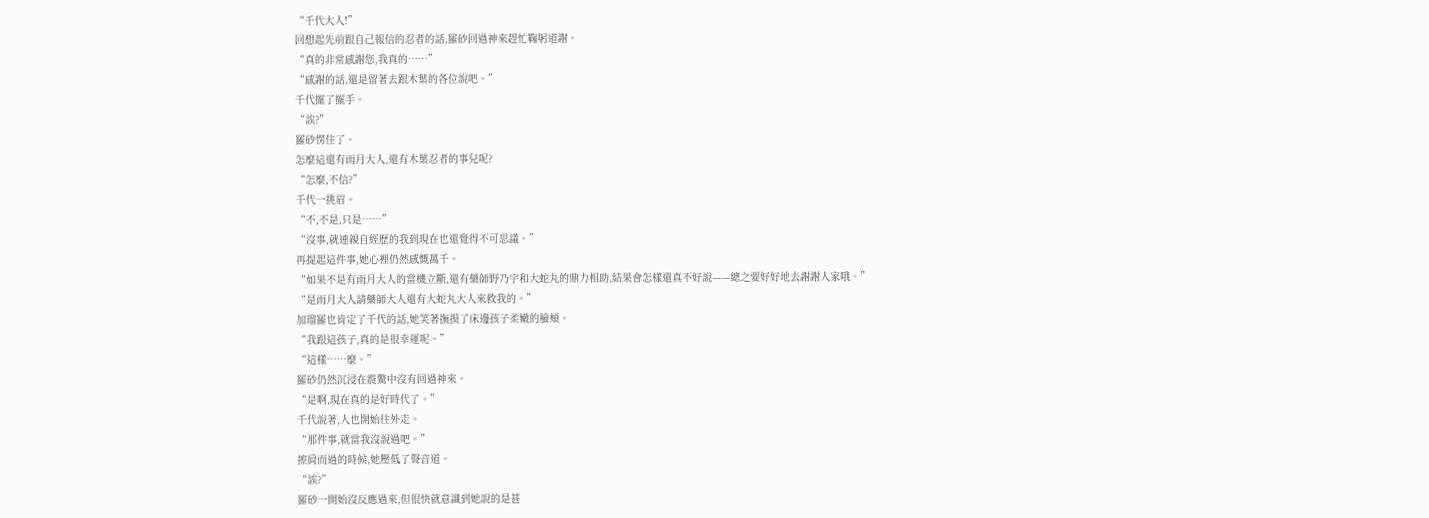“千代大人!”
回想起先前跟自己報信的忍者的話,羅砂回過神來趕忙鞠躬道謝。
“真的非常感謝您,我真的……”
“感謝的話,還是留著去跟木葉的各位說吧。”
千代擺了擺手。
“誒?”
羅砂愣住了。
怎麼這還有雨月大人,還有木葉忍者的事兒呢?
“怎麼,不信?”
千代一挑眉。
“不,不是,只是……”
“沒事,就連親自經歷的我到現在也還覺得不可思議。”
再提起這件事,她心裡仍然感慨萬千。
“如果不是有雨月大人的當機立斷,還有藥師野乃宇和大蛇丸的鼎力相助,結果會怎樣還真不好說——總之要好好地去謝謝人家哦。”
“是雨月大人請藥師大人還有大蛇丸大人來救我的。”
加瑠羅也肯定了千代的話,她笑著撫摸了床邊孩子柔嫩的臉頰。
“我跟這孩子,真的是很幸運呢。”
“這樣……麼。”
羅砂仍然沉浸在震驚中沒有回過神來。
“是啊,現在真的是好時代了。”
千代說著,人也開始往外走。
“那件事,就當我沒說過吧。”
擦肩而過的時候,她壓低了聲音道。
“誒?”
羅砂一開始沒反應過來,但很快就意識到她說的是甚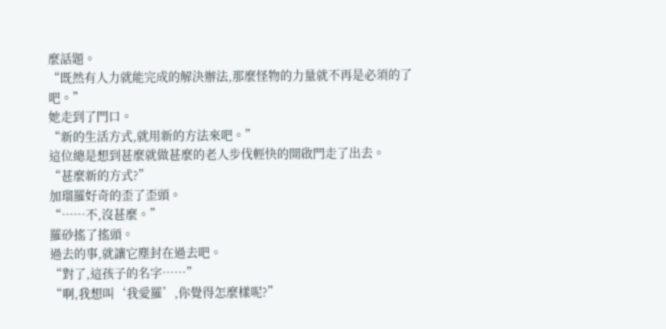麼話題。
“既然有人力就能完成的解決辦法,那麼怪物的力量就不再是必須的了吧。”
她走到了門口。
“新的生活方式,就用新的方法來吧。”
這位總是想到甚麼就做甚麼的老人步伐輕快的開啟門走了出去。
“甚麼新的方式?”
加瑠羅好奇的歪了歪頭。
“……不,沒甚麼。”
羅砂搖了搖頭。
過去的事,就讓它塵封在過去吧。
“對了,這孩子的名字……”
“啊,我想叫‘我愛羅’,你覺得怎麼樣呢?”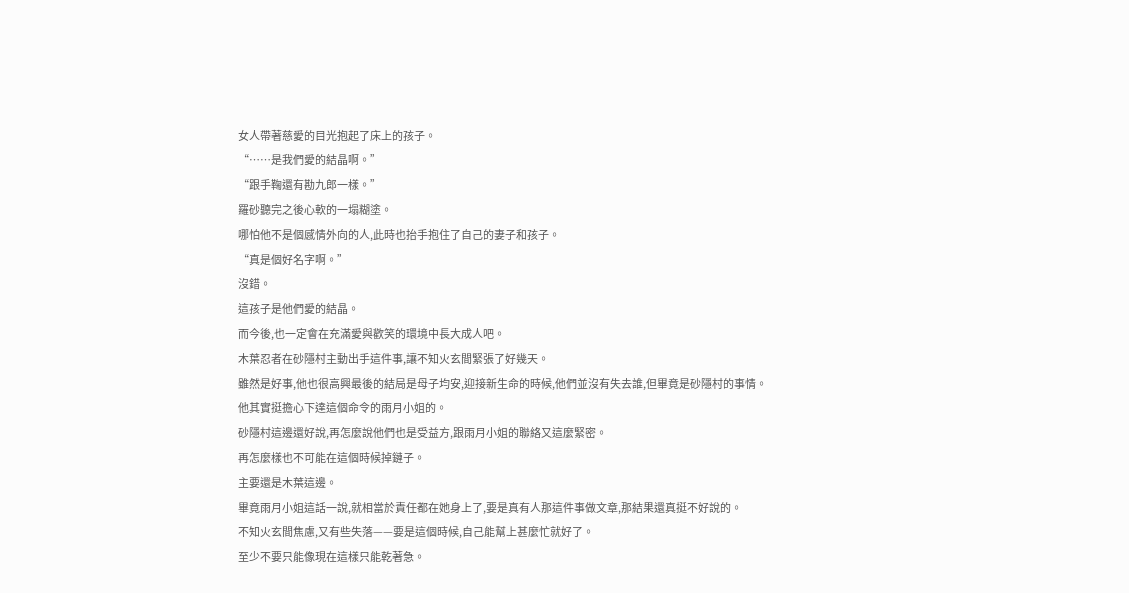女人帶著慈愛的目光抱起了床上的孩子。
“……是我們愛的結晶啊。”
“跟手鞠還有勘九郎一樣。”
羅砂聽完之後心軟的一塌糊塗。
哪怕他不是個感情外向的人,此時也抬手抱住了自己的妻子和孩子。
“真是個好名字啊。”
沒錯。
這孩子是他們愛的結晶。
而今後,也一定會在充滿愛與歡笑的環境中長大成人吧。
木葉忍者在砂隱村主動出手這件事,讓不知火玄間緊張了好幾天。
雖然是好事,他也很高興最後的結局是母子均安,迎接新生命的時候,他們並沒有失去誰,但畢竟是砂隱村的事情。
他其實挺擔心下達這個命令的雨月小姐的。
砂隱村這邊還好說,再怎麼說他們也是受益方,跟雨月小姐的聯絡又這麼緊密。
再怎麼樣也不可能在這個時候掉鏈子。
主要還是木葉這邊。
畢竟雨月小姐這話一說,就相當於責任都在她身上了,要是真有人那這件事做文章,那結果還真挺不好說的。
不知火玄間焦慮,又有些失落——要是這個時候,自己能幫上甚麼忙就好了。
至少不要只能像現在這樣只能乾著急。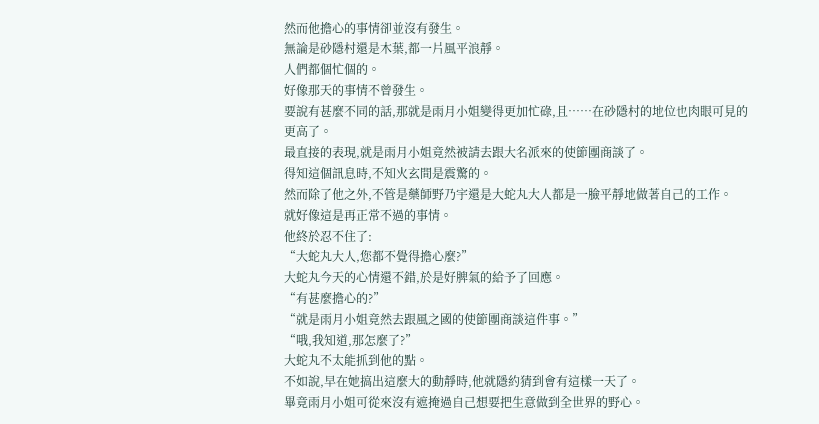然而他擔心的事情卻並沒有發生。
無論是砂隱村還是木葉,都一片風平浪靜。
人們都個忙個的。
好像那天的事情不曾發生。
要說有甚麼不同的話,那就是雨月小姐變得更加忙碌,且……在砂隱村的地位也肉眼可見的更高了。
最直接的表現,就是雨月小姐竟然被請去跟大名派來的使節團商談了。
得知這個訊息時,不知火玄間是震驚的。
然而除了他之外,不管是藥師野乃宇還是大蛇丸大人都是一臉平靜地做著自己的工作。
就好像這是再正常不過的事情。
他終於忍不住了:
“大蛇丸大人,您都不覺得擔心麼?”
大蛇丸今天的心情還不錯,於是好脾氣的給予了回應。
“有甚麼擔心的?”
“就是雨月小姐竟然去跟風之國的使節團商談這件事。”
“哦,我知道,那怎麼了?”
大蛇丸不太能抓到他的點。
不如說,早在她搞出這麼大的動靜時,他就隱約猜到會有這樣一天了。
畢竟雨月小姐可從來沒有遮掩過自己想要把生意做到全世界的野心。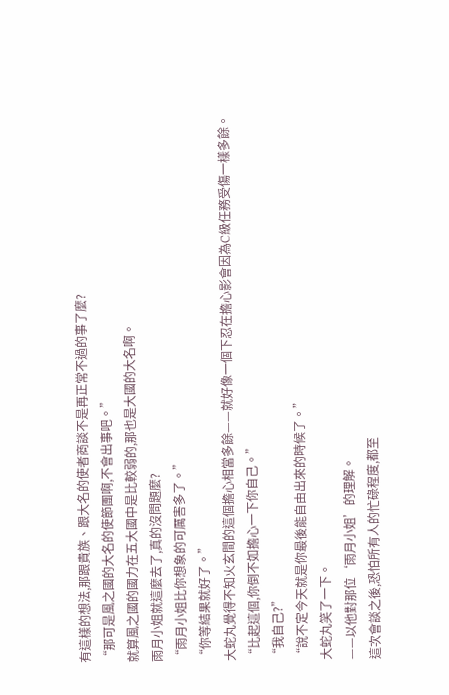有這樣的想法,那跟貴族、跟大名的使者商談不是再正常不過的事了麼?
“那可是風之國的大名的使節團啊,不會出事吧。”
就算風之國的國力在五大國中是比較弱的,那也是大國的大名啊。
雨月小姐就這麼去了,真的沒問題麼?
“雨月小姐比你想象的可厲害多了。”
“你等結果就好了。”
大蛇丸覺得不知火玄間的這個擔心相當多餘——就好像一個下忍在擔心影會因為C級任務受傷一樣多餘。
“比起這個,你倒不如擔心一下你自己。”
“我自己?”
“說不定今天就是你最後能自由出來的時候了。”
大蛇丸笑了一下。
——以他對那位‘雨月小姐’的理解。
這次會談之後,恐怕所有人的忙碌程度,都至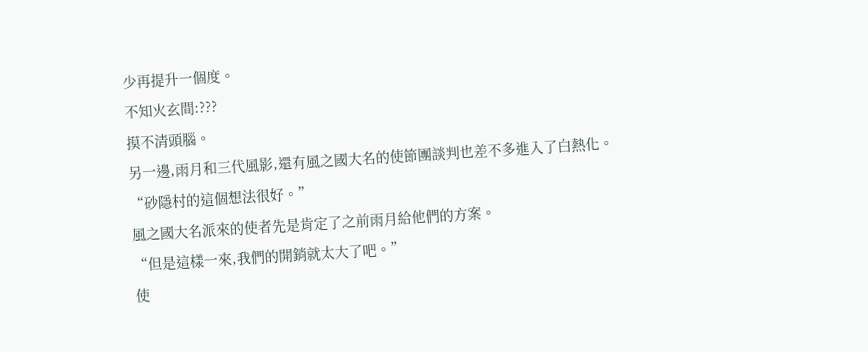少再提升一個度。
不知火玄間:???
摸不清頭腦。
另一邊,雨月和三代風影,還有風之國大名的使節團談判也差不多進入了白熱化。
“砂隱村的這個想法很好。”
風之國大名派來的使者先是肯定了之前雨月給他們的方案。
“但是這樣一來,我們的開銷就太大了吧。”
使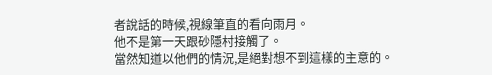者說話的時候,視線筆直的看向雨月。
他不是第一天跟砂隱村接觸了。
當然知道以他們的情況,是絕對想不到這樣的主意的。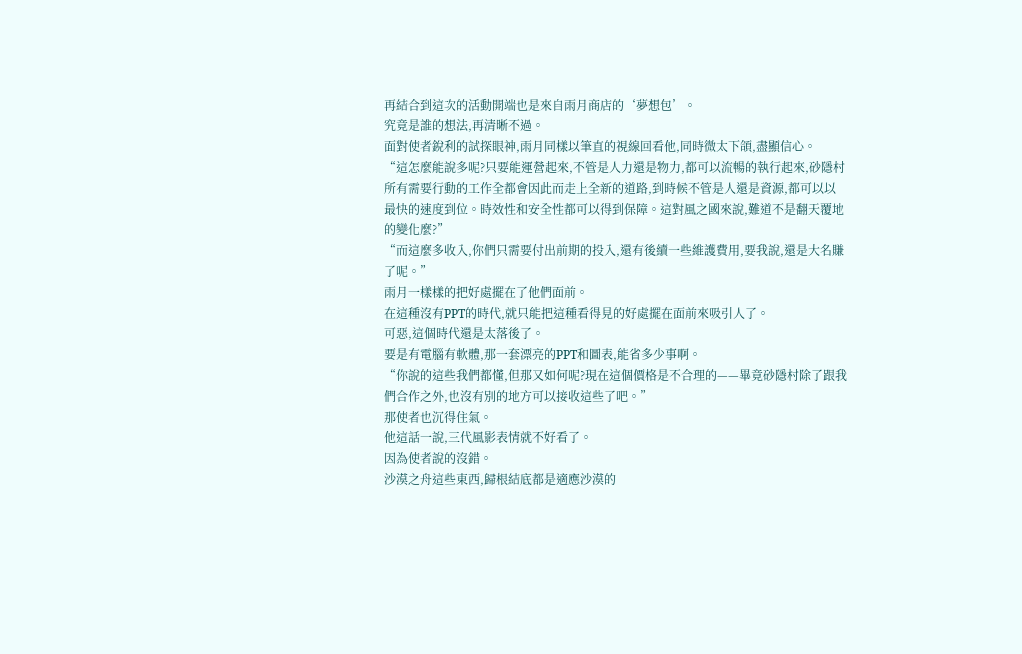再結合到這次的活動開端也是來自雨月商店的‘夢想包’。
究竟是誰的想法,再清晰不過。
面對使者銳利的試探眼神,雨月同樣以筆直的視線回看他,同時微太下頜,盡顯信心。
“這怎麼能說多呢?只要能運營起來,不管是人力還是物力,都可以流暢的執行起來,砂隱村所有需要行動的工作全都會因此而走上全新的道路,到時候不管是人還是資源,都可以以最快的速度到位。時效性和安全性都可以得到保障。這對風之國來說,難道不是翻天覆地的變化麼?”
“而這麼多收入,你們只需要付出前期的投入,還有後續一些維護費用,要我說,還是大名賺了呢。”
雨月一樣樣的把好處擺在了他們面前。
在這種沒有PPT的時代,就只能把這種看得見的好處擺在面前來吸引人了。
可惡,這個時代還是太落後了。
要是有電腦有軟體,那一套漂亮的PPT和圖表,能省多少事啊。
“你說的這些我們都懂,但那又如何呢?現在這個價格是不合理的——畢竟砂隱村除了跟我們合作之外,也沒有別的地方可以接收這些了吧。”
那使者也沉得住氣。
他這話一說,三代風影表情就不好看了。
因為使者說的沒錯。
沙漠之舟這些東西,歸根結底都是適應沙漠的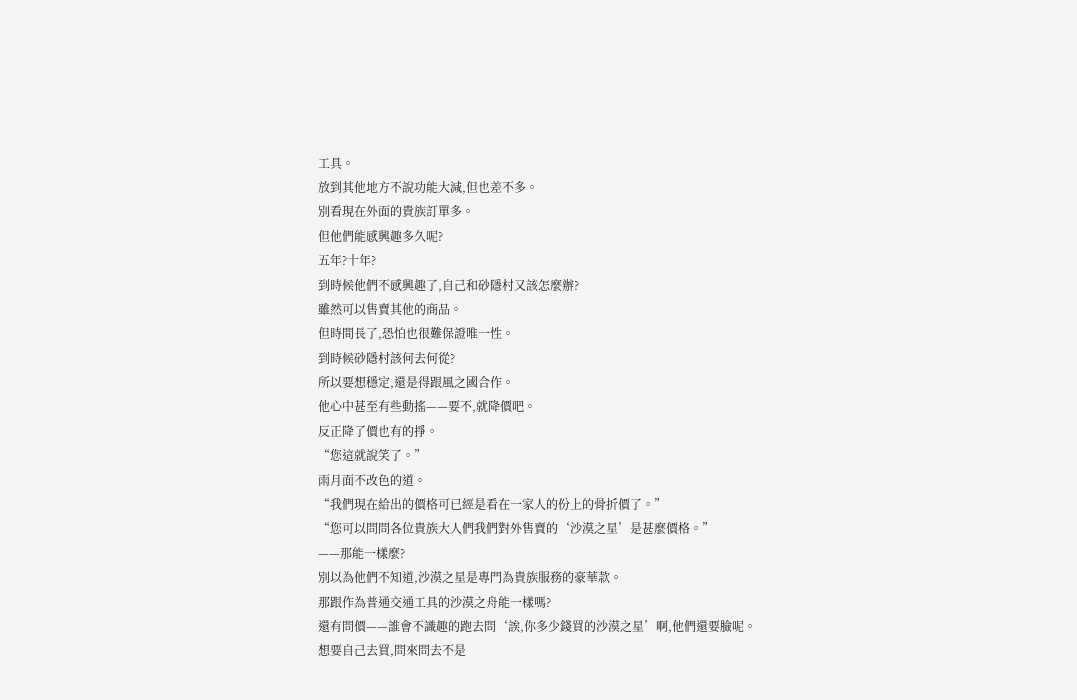工具。
放到其他地方不說功能大減,但也差不多。
別看現在外面的貴族訂單多。
但他們能感興趣多久呢?
五年?十年?
到時候他們不感興趣了,自己和砂隱村又該怎麼辦?
雖然可以售賣其他的商品。
但時間長了,恐怕也很難保證唯一性。
到時候砂隱村該何去何從?
所以要想穩定,還是得跟風之國合作。
他心中甚至有些動搖——要不,就降價吧。
反正降了價也有的掙。
“您這就說笑了。”
雨月面不改色的道。
“我們現在給出的價格可已經是看在一家人的份上的骨折價了。”
“您可以問問各位貴族大人們我們對外售賣的‘沙漠之星’是甚麼價格。”
——那能一樣麼?
別以為他們不知道,沙漠之星是專門為貴族服務的豪華款。
那跟作為普通交通工具的沙漠之舟能一樣嗎?
還有問價——誰會不識趣的跑去問‘誒,你多少錢買的沙漠之星’啊,他們還要臉呢。
想要自己去買,問來問去不是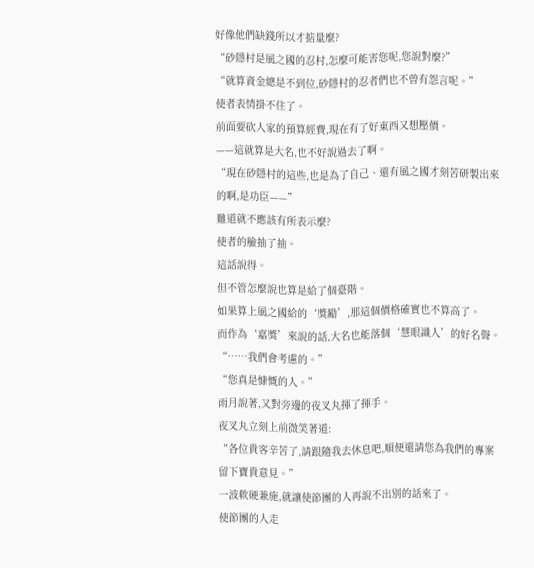好像他們缺錢所以才掂量麼?
“砂隱村是風之國的忍村,怎麼可能害您呢,您說對麼?”
“就算資金總是不到位,砂隱村的忍者們也不曾有怨言呢。”
使者表情掛不住了。
前面要砍人家的預算經費,現在有了好東西又想壓價。
——這就算是大名,也不好說過去了啊。
“現在砂隱村的這些,也是為了自己、還有風之國才刻苦研製出來的啊,是功臣——”
難道就不應該有所表示麼?
使者的臉抽了抽。
這話說得。
但不管怎麼說也算是給了個臺階。
如果算上風之國給的‘獎勵’,那這個價格確實也不算高了。
而作為‘嘉獎’來說的話,大名也能落個‘慧眼識人’的好名聲。
“……我們會考慮的。”
“您真是慷慨的人。”
雨月說著,又對旁邊的夜叉丸揮了揮手。
夜叉丸立刻上前微笑著道:
“各位貴客辛苦了,請跟隨我去休息吧,順便還請您為我們的專案留下寶貴意見。”
一波軟硬兼施,就讓使節團的人再說不出別的話來了。
使節團的人走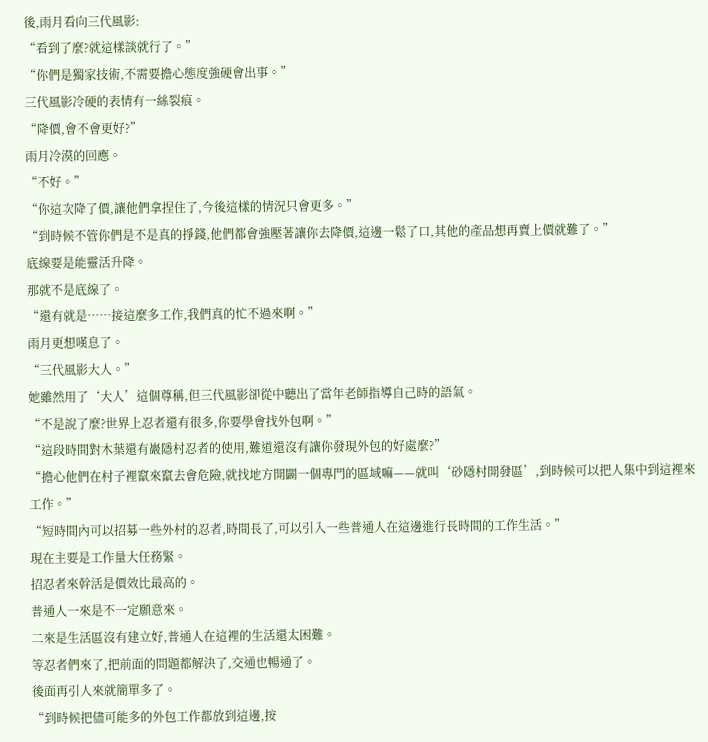後,雨月看向三代風影:
“看到了麼?就這樣談就行了。”
“你們是獨家技術,不需要擔心態度強硬會出事。”
三代風影冷硬的表情有一絲裂痕。
“降價,會不會更好?”
雨月冷漠的回應。
“不好。”
“你這次降了價,讓他們拿捏住了,今後這樣的情況只會更多。”
“到時候不管你們是不是真的掙錢,他們都會強壓著讓你去降價,這邊一鬆了口,其他的產品想再賣上價就難了。”
底線要是能靈活升降。
那就不是底線了。
“還有就是……接這麼多工作,我們真的忙不過來啊。”
雨月更想嘆息了。
“三代風影大人。”
她雖然用了‘大人’這個尊稱,但三代風影卻從中聽出了當年老師指導自己時的語氣。
“不是說了麼?世界上忍者還有很多,你要學會找外包啊。”
“這段時間對木葉還有巖隱村忍者的使用,難道還沒有讓你發現外包的好處麼?”
“擔心他們在村子裡竄來竄去會危險,就找地方開闢一個專門的區域嘛——就叫‘砂隱村開發區’,到時候可以把人集中到這裡來工作。”
“短時間內可以招募一些外村的忍者,時間長了,可以引入一些普通人在這邊進行長時間的工作生活。”
現在主要是工作量大任務緊。
招忍者來幹活是價效比最高的。
普通人一來是不一定願意來。
二來是生活區沒有建立好,普通人在這裡的生活還太困難。
等忍者們來了,把前面的問題都解決了,交通也暢通了。
後面再引人來就簡單多了。
“到時候把儘可能多的外包工作都放到這邊,按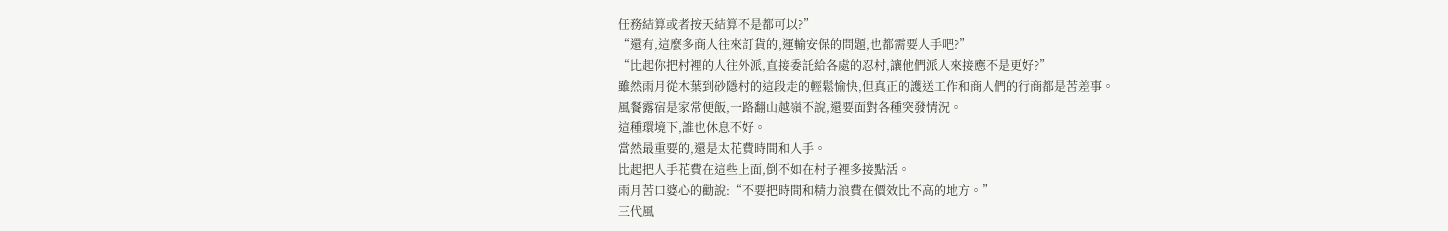任務結算或者按天結算不是都可以?”
“還有,這麼多商人往來訂貨的,運輸安保的問題,也都需要人手吧?”
“比起你把村裡的人往外派,直接委託給各處的忍村,讓他們派人來接應不是更好?”
雖然雨月從木葉到砂隱村的這段走的輕鬆愉快,但真正的護送工作和商人們的行商都是苦差事。
風餐露宿是家常便飯,一路翻山越嶺不說,還要面對各種突發情況。
這種環境下,誰也休息不好。
當然最重要的,還是太花費時間和人手。
比起把人手花費在這些上面,倒不如在村子裡多接點活。
雨月苦口婆心的勸說:“不要把時間和精力浪費在價效比不高的地方。”
三代風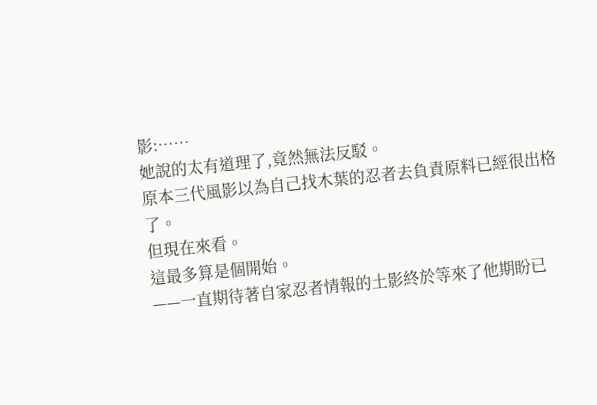影:……
她說的太有道理了,竟然無法反駁。
原本三代風影以為自己找木葉的忍者去負責原料已經很出格了。
但現在來看。
這最多算是個開始。
——一直期待著自家忍者情報的土影終於等來了他期盼已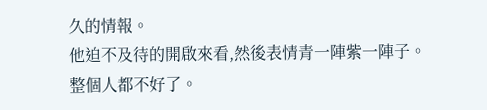久的情報。
他迫不及待的開啟來看,然後表情青一陣紫一陣子。
整個人都不好了。